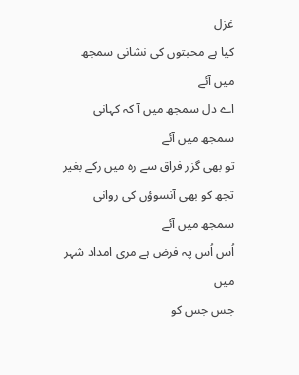غزل
کیا ہے محبتوں کی نشانی سمجھ میں آئے
اے دل سمجھ میں آ کہ کہانی سمجھ میں آئے
تو بھی گزر فراق سے رہ میں رکے بغیر
تجھ کو بھی آنسوؤں کی روانی سمجھ میں آئے
اُس اُس پہ فرض ہے مری امداد شہر میں
جس جس کو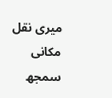میری نقل مکانی سمجھ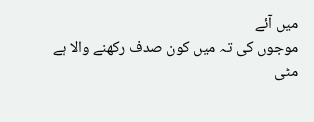میں آئے
موجوں کی تہ میں کون صدف رکھنے والا ہے
مٹی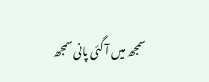سمجھ میں آ گئی پانی سمجھ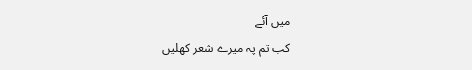میں آئے
کب تم پہ میرے شعر کھلیں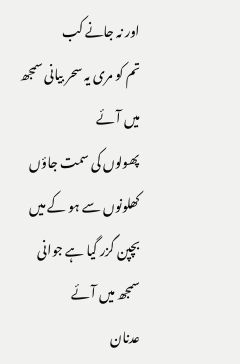اور نہ جانے کب
تم کو مری یہ سحر بیانی سمجھ میں آئے
پھولوں کی سمت جاؤں کھلونوں سے ہو کے میں
بچپن گزر گیا ہے جوانی سمجھ میں آئے
عدنان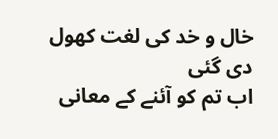خال و خد کی لغت کھول دی گئی
اب تم کو آئنے کے معانی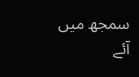سمجھ میں آئے